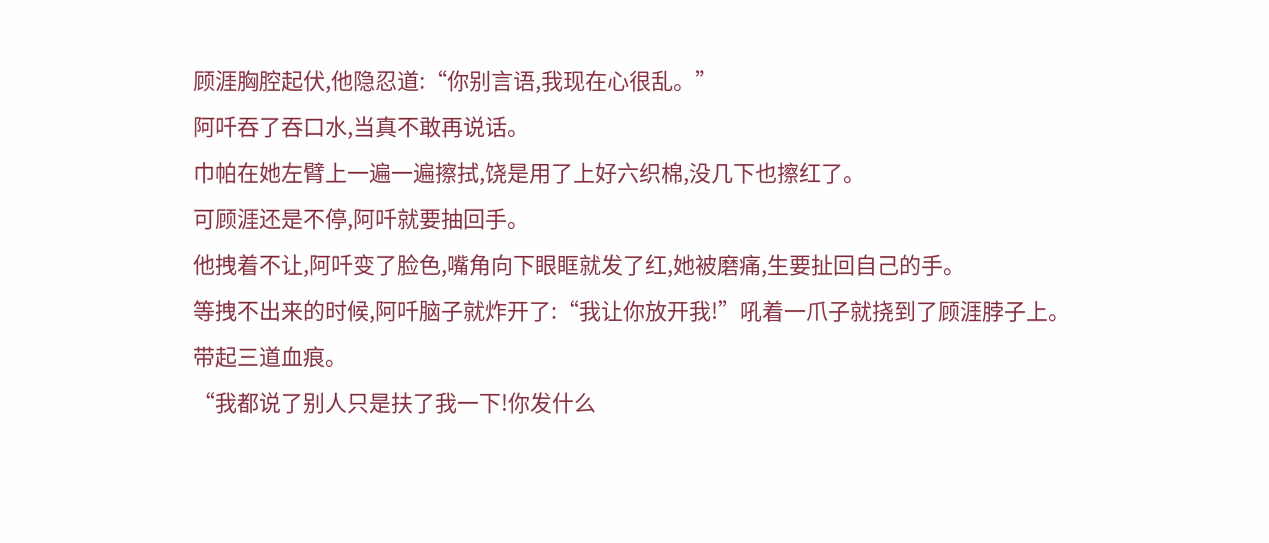顾涯胸腔起伏,他隐忍道:“你别言语,我现在心很乱。”
阿吀吞了吞口水,当真不敢再说话。
巾帕在她左臂上一遍一遍擦拭,饶是用了上好六织棉,没几下也擦红了。
可顾涯还是不停,阿吀就要抽回手。
他拽着不让,阿吀变了脸色,嘴角向下眼眶就发了红,她被磨痛,生要扯回自己的手。
等拽不出来的时候,阿吀脑子就炸开了:“我让你放开我!”吼着一爪子就挠到了顾涯脖子上。
带起三道血痕。
“我都说了别人只是扶了我一下!你发什么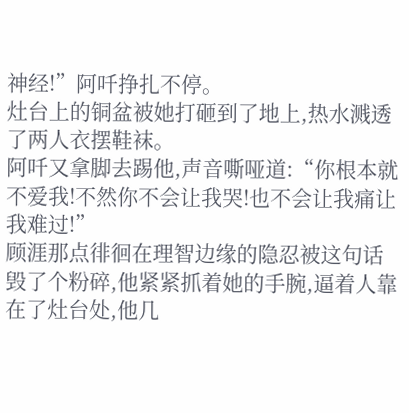神经!”阿吀挣扎不停。
灶台上的铜盆被她打砸到了地上,热水溅透了两人衣摆鞋袜。
阿吀又拿脚去踢他,声音嘶哑道:“你根本就不爱我!不然你不会让我哭!也不会让我痛让我难过!”
顾涯那点徘徊在理智边缘的隐忍被这句话毁了个粉碎,他紧紧抓着她的手腕,逼着人靠在了灶台处,他几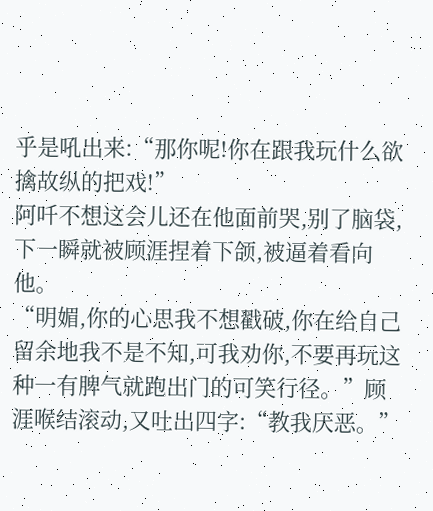乎是吼出来:“那你呢!你在跟我玩什么欲擒故纵的把戏!”
阿吀不想这会儿还在他面前哭,别了脑袋,下一瞬就被顾涯捏着下颌,被逼着看向他。
“明媚,你的心思我不想戳破,你在给自己留余地我不是不知,可我劝你,不要再玩这种一有脾气就跑出门的可笑行径。”顾涯喉结滚动,又吐出四字:“教我厌恶。”